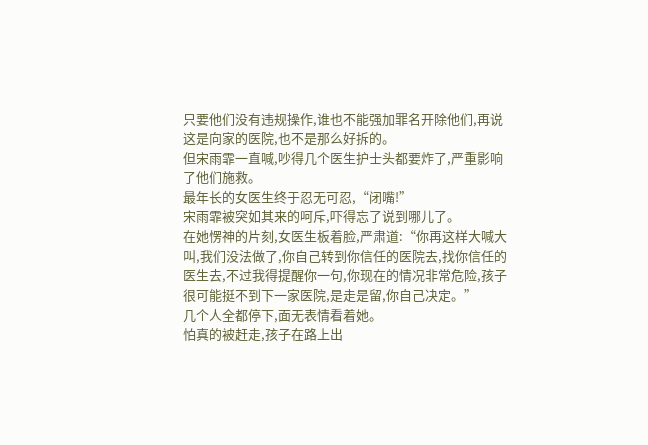只要他们没有违规操作,谁也不能强加罪名开除他们,再说这是向家的医院,也不是那么好拆的。
但宋雨霏一直喊,吵得几个医生护士头都要炸了,严重影响了他们施救。
最年长的女医生终于忍无可忍,“闭嘴!”
宋雨霏被突如其来的呵斥,吓得忘了说到哪儿了。
在她愣神的片刻,女医生板着脸,严肃道:“你再这样大喊大叫,我们没法做了,你自己转到你信任的医院去,找你信任的医生去,不过我得提醒你一句,你现在的情况非常危险,孩子很可能挺不到下一家医院,是走是留,你自己决定。”
几个人全都停下,面无表情看着她。
怕真的被赶走,孩子在路上出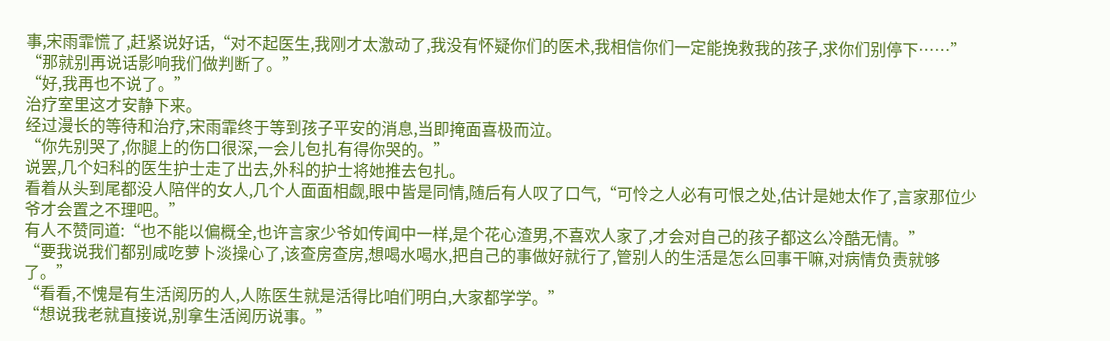事,宋雨霏慌了,赶紧说好话,“对不起医生,我刚才太激动了,我没有怀疑你们的医术,我相信你们一定能挽救我的孩子,求你们别停下……”
“那就别再说话影响我们做判断了。”
“好,我再也不说了。”
治疗室里这才安静下来。
经过漫长的等待和治疗,宋雨霏终于等到孩子平安的消息,当即掩面喜极而泣。
“你先别哭了,你腿上的伤口很深,一会儿包扎有得你哭的。”
说罢,几个妇科的医生护士走了出去,外科的护士将她推去包扎。
看着从头到尾都没人陪伴的女人,几个人面面相觑,眼中皆是同情,随后有人叹了口气,“可怜之人必有可恨之处,估计是她太作了,言家那位少爷才会置之不理吧。”
有人不赞同道:“也不能以偏概全,也许言家少爷如传闻中一样,是个花心渣男,不喜欢人家了,才会对自己的孩子都这么冷酷无情。”
“要我说我们都别咸吃萝卜淡操心了,该查房查房,想喝水喝水,把自己的事做好就行了,管别人的生活是怎么回事干嘛,对病情负责就够了。”
“看看,不愧是有生活阅历的人,人陈医生就是活得比咱们明白,大家都学学。”
“想说我老就直接说,别拿生活阅历说事。”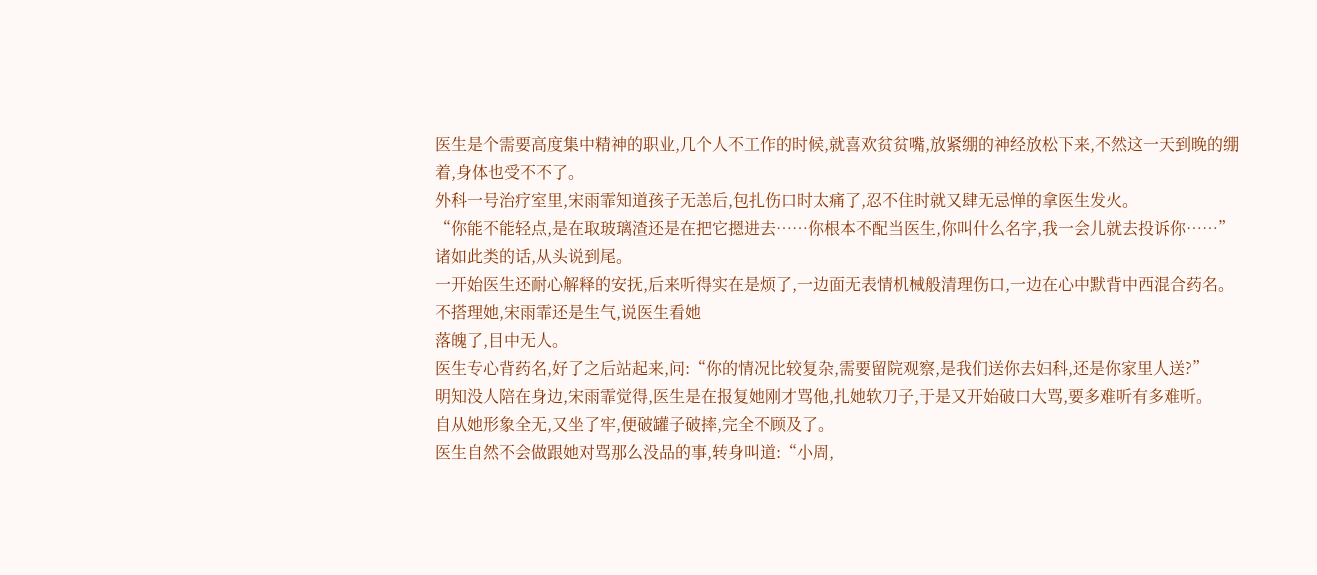医生是个需要高度集中精神的职业,几个人不工作的时候,就喜欢贫贫嘴,放紧绷的神经放松下来,不然这一天到晚的绷着,身体也受不不了。
外科一号治疗室里,宋雨霏知道孩子无恙后,包扎伤口时太痛了,忍不住时就又肆无忌惮的拿医生发火。
“你能不能轻点,是在取玻璃渣还是在把它摁进去……你根本不配当医生,你叫什么名字,我一会儿就去投诉你……”
诸如此类的话,从头说到尾。
一开始医生还耐心解释的安抚,后来听得实在是烦了,一边面无表情机械般清理伤口,一边在心中默背中西混合药名。
不搭理她,宋雨霏还是生气,说医生看她
落魄了,目中无人。
医生专心背药名,好了之后站起来,问:“你的情况比较复杂,需要留院观察,是我们送你去妇科,还是你家里人送?”
明知没人陪在身边,宋雨霏觉得,医生是在报复她刚才骂他,扎她软刀子,于是又开始破口大骂,要多难听有多难听。
自从她形象全无,又坐了牢,便破罐子破摔,完全不顾及了。
医生自然不会做跟她对骂那么没品的事,转身叫道:“小周,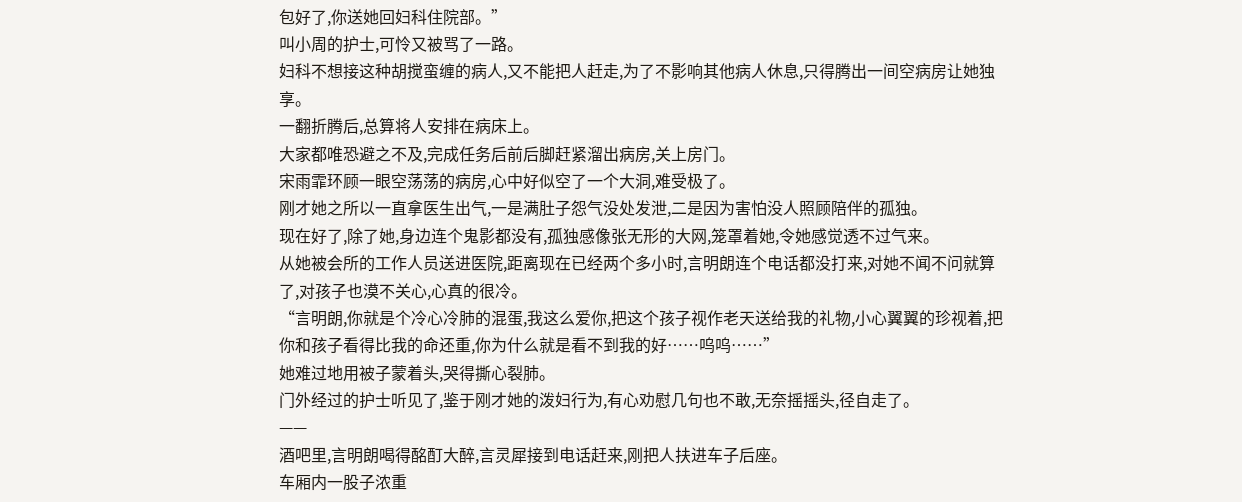包好了,你送她回妇科住院部。”
叫小周的护士,可怜又被骂了一路。
妇科不想接这种胡搅蛮缠的病人,又不能把人赶走,为了不影响其他病人休息,只得腾出一间空病房让她独享。
一翻折腾后,总算将人安排在病床上。
大家都唯恐避之不及,完成任务后前后脚赶紧溜出病房,关上房门。
宋雨霏环顾一眼空荡荡的病房,心中好似空了一个大洞,难受极了。
刚才她之所以一直拿医生出气,一是满肚子怨气没处发泄,二是因为害怕没人照顾陪伴的孤独。
现在好了,除了她,身边连个鬼影都没有,孤独感像张无形的大网,笼罩着她,令她感觉透不过气来。
从她被会所的工作人员送进医院,距离现在已经两个多小时,言明朗连个电话都没打来,对她不闻不问就算了,对孩子也漠不关心,心真的很冷。
“言明朗,你就是个冷心冷肺的混蛋,我这么爱你,把这个孩子视作老天送给我的礼物,小心翼翼的珍视着,把你和孩子看得比我的命还重,你为什么就是看不到我的好……呜呜……”
她难过地用被子蒙着头,哭得撕心裂肺。
门外经过的护士听见了,鉴于刚才她的泼妇行为,有心劝慰几句也不敢,无奈摇摇头,径自走了。
——
酒吧里,言明朗喝得酩酊大醉,言灵犀接到电话赶来,刚把人扶进车子后座。
车厢内一股子浓重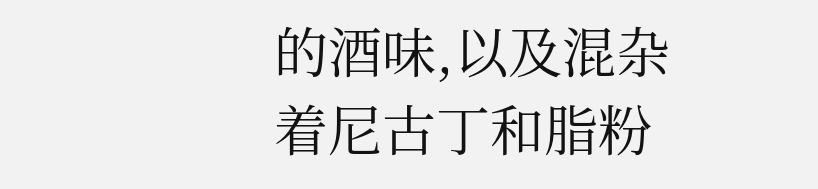的酒味,以及混杂着尼古丁和脂粉